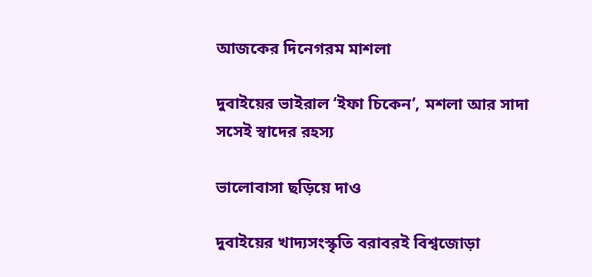আজকের দিনেগরম মাশলা

দুবাইয়ের ভাইরাল ‘ইফা চিকেন’, মশলা আর সাদা সসেই স্বাদের রহস্য

ভালোবাসা ছড়িয়ে দাও

দুবাইয়ের খাদ্যসংস্কৃতি বরাবরই বিশ্বজোড়া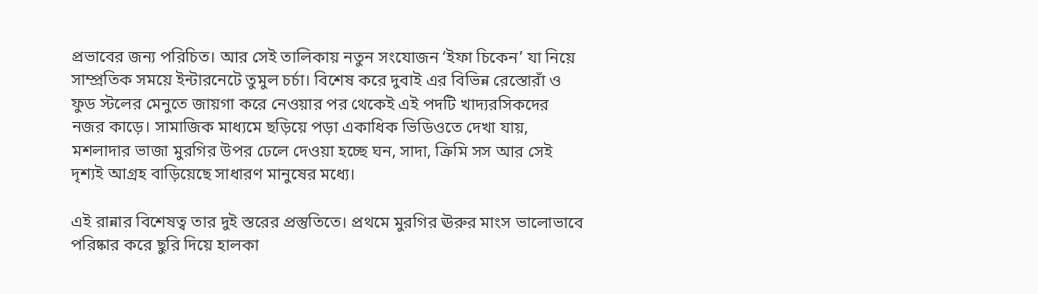প্রভাবের জন্য পরিচিত। আর সেই তালিকায় নতুন সংযোজন ‘ইফা চিকেন’ যা নিয়ে সাম্প্রতিক সময়ে ইন্টারনেটে তুমুল চর্চা। বিশেষ করে দুবাই এর বিভিন্ন রেস্তোরাঁ ও ফুড স্টলের মেনুতে জায়গা করে নেওয়ার পর থেকেই এই পদটি খাদ্যরসিকদের নজর কাড়ে। সামাজিক মাধ্যমে ছড়িয়ে পড়া একাধিক ভিডিওতে দেখা যায়, মশলাদার ভাজা মুরগির উপর ঢেলে দেওয়া হচ্ছে ঘন, সাদা, ক্রিমি সস আর সেই দৃশ্যই আগ্রহ বাড়িয়েছে সাধারণ মানুষের মধ্যে।

এই রান্নার বিশেষত্ব তার দুই স্তরের প্রস্তুতিতে। প্রথমে মুরগির ঊরুর মাংস ভালোভাবে পরিষ্কার করে ছুরি দিয়ে হালকা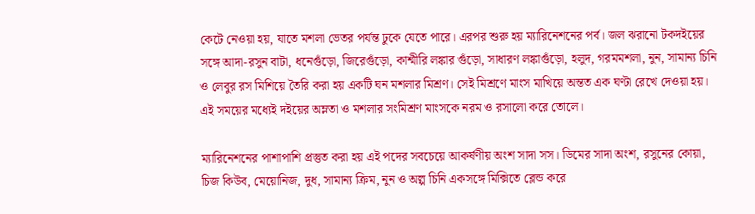কেটে নেওয়া হয়, যাতে মশলা ভেতর পর্যন্ত ঢুকে যেতে পারে। এরপর শুরু হয় ম্যারিনেশনের পর্ব। জল ঝরানো টকদইয়ের সঙ্গে আদা-রসুন বাটা, ধনেগুঁড়ো, জিরেগুঁড়ো, কাশ্মীরি লঙ্কার গুঁড়ো, সাধারণ লঙ্কাগুঁড়ো, হলুদ, গরমমশলা, নুন, সামান্য চিনি ও লেবুর রস মিশিয়ে তৈরি করা হয় একটি ঘন মশলার মিশ্রণ। সেই মিশ্রণে মাংস মাখিয়ে অন্তত এক ঘণ্টা রেখে দেওয়া হয়। এই সময়ের মধ্যেই দইয়ের অম্লতা ও মশলার সংমিশ্রণ মাংসকে নরম ও রসালো করে তোলে।

ম্যারিনেশনের পাশাপাশি প্রস্তুত করা হয় এই পদের সবচেয়ে আকর্ষণীয় অংশ সাদা সস। ডিমের সাদা অংশ, রসুনের কোয়া, চিজ কিউব, মেয়োনিজ, দুধ, সামান্য ক্রিম, নুন ও অল্প চিনি একসঙ্গে মিক্সিতে ব্লেন্ড করে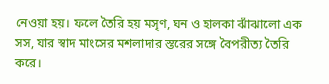নেওয়া হয়। ফলে তৈরি হয় মসৃণ, ঘন ও হালকা ঝাঁঝালো এক সস, যার স্বাদ মাংসের মশলাদার স্তরের সঙ্গে বৈপরীত্য তৈরি করে।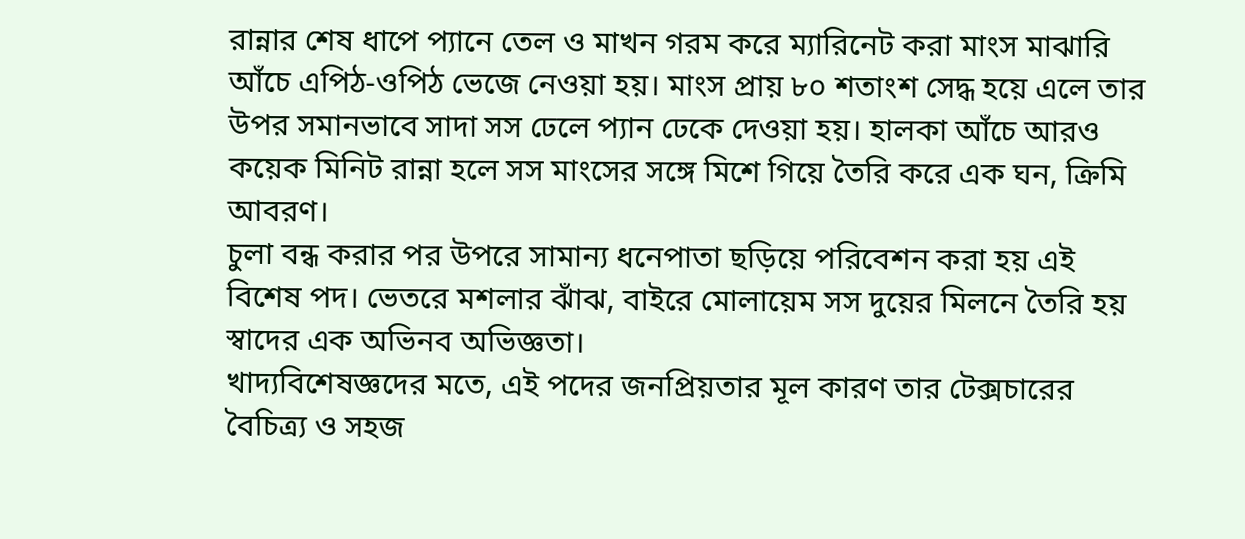রান্নার শেষ ধাপে প্যানে তেল ও মাখন গরম করে ম্যারিনেট করা মাংস মাঝারি আঁচে এপিঠ-ওপিঠ ভেজে নেওয়া হয়। মাংস প্রায় ৮০ শতাংশ সেদ্ধ হয়ে এলে তার উপর সমানভাবে সাদা সস ঢেলে প্যান ঢেকে দেওয়া হয়। হালকা আঁচে আরও কয়েক মিনিট রান্না হলে সস মাংসের সঙ্গে মিশে গিয়ে তৈরি করে এক ঘন, ক্রিমি আবরণ।
চুলা বন্ধ করার পর উপরে সামান্য ধনেপাতা ছড়িয়ে পরিবেশন করা হয় এই বিশেষ পদ। ভেতরে মশলার ঝাঁঝ, বাইরে মোলায়েম সস দুয়ের মিলনে তৈরি হয় স্বাদের এক অভিনব অভিজ্ঞতা।
খাদ্যবিশেষজ্ঞদের মতে, এই পদের জনপ্রিয়তার মূল কারণ তার টেক্সচারের বৈচিত্র্য ও সহজ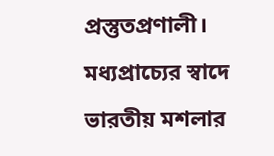প্রস্তুতপ্রণালী। মধ্যপ্রাচ্যের স্বাদে ভারতীয় মশলার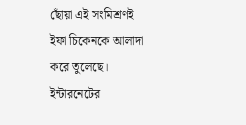ছোঁয়া এই সংমিশ্রণই ইফা চিকেনকে আলাদা করে তুলেছে। ইন্টারনেটের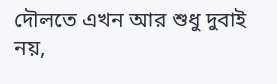দৌলতে এখন আর শুধু দুবাই নয়,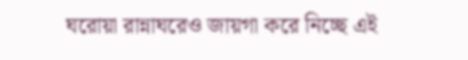ঘরোয়া রান্নাঘরেও জায়গা করে নিচ্ছে এই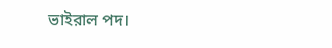ভাইরাল পদ।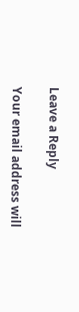Leave a Reply

Your email address will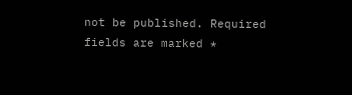not be published. Required fields are marked *